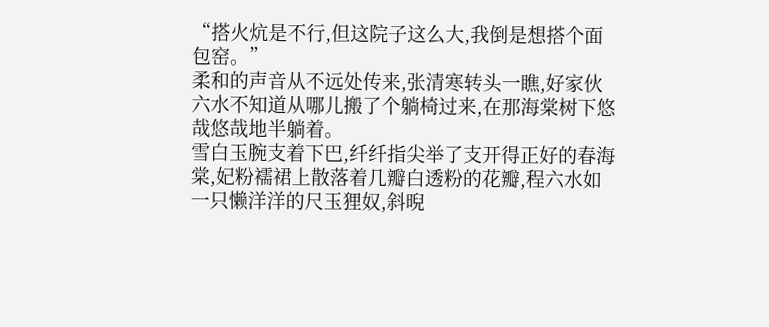“搭火炕是不行,但这院子这么大,我倒是想搭个面包窑。”
柔和的声音从不远处传来,张清寒转头一瞧,好家伙六水不知道从哪儿搬了个躺椅过来,在那海棠树下悠哉悠哉地半躺着。
雪白玉腕支着下巴,纤纤指尖举了支开得正好的春海棠,妃粉襦裙上散落着几瓣白透粉的花瓣,程六水如一只懒洋洋的尺玉狸奴,斜晲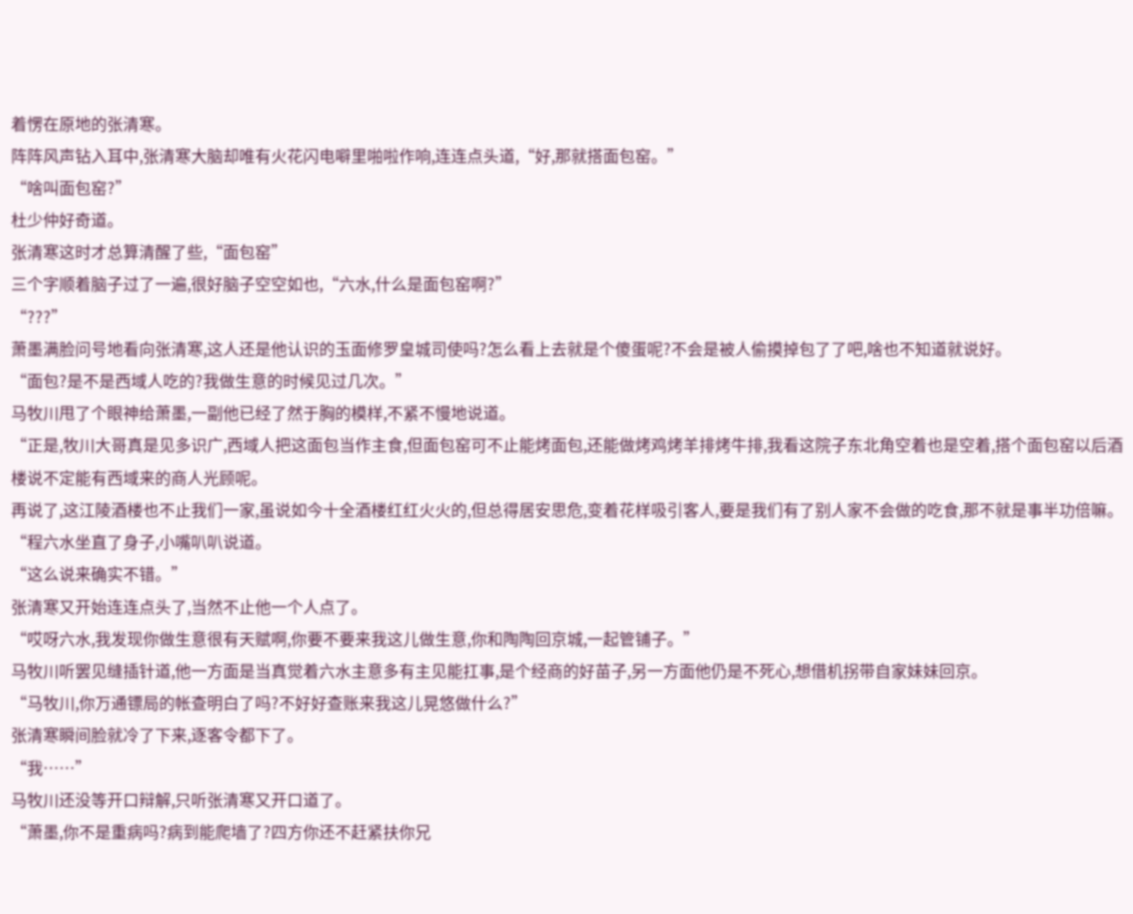着愣在原地的张清寒。
阵阵风声钻入耳中,张清寒大脑却唯有火花闪电噼里啪啦作响,连连点头道,“好,那就搭面包窑。”
“啥叫面包窑?”
杜少仲好奇道。
张清寒这时才总算清醒了些,“面包窑”
三个字顺着脑子过了一遍,很好脑子空空如也,“六水,什么是面包窑啊?”
“???”
萧墨满脸问号地看向张清寒,这人还是他认识的玉面修罗皇城司使吗?怎么看上去就是个傻蛋呢?不会是被人偷摸掉包了了吧,啥也不知道就说好。
“面包?是不是西域人吃的?我做生意的时候见过几次。”
马牧川甩了个眼神给萧墨,一副他已经了然于胸的模样,不紧不慢地说道。
“正是,牧川大哥真是见多识广,西域人把这面包当作主食,但面包窑可不止能烤面包,还能做烤鸡烤羊排烤牛排,我看这院子东北角空着也是空着,搭个面包窑以后酒楼说不定能有西域来的商人光顾呢。
再说了,这江陵酒楼也不止我们一家,虽说如今十全酒楼红红火火的,但总得居安思危,变着花样吸引客人,要是我们有了别人家不会做的吃食,那不就是事半功倍嘛。
“程六水坐直了身子,小嘴叭叭说道。
“这么说来确实不错。”
张清寒又开始连连点头了,当然不止他一个人点了。
“哎呀六水,我发现你做生意很有天赋啊,你要不要来我这儿做生意,你和陶陶回京城,一起管铺子。”
马牧川听罢见缝插针道,他一方面是当真觉着六水主意多有主见能扛事,是个经商的好苗子,另一方面他仍是不死心,想借机拐带自家妹妹回京。
“马牧川,你万通镖局的帐查明白了吗?不好好查账来我这儿晃悠做什么?”
张清寒瞬间脸就冷了下来,逐客令都下了。
“我……”
马牧川还没等开口辩解,只听张清寒又开口道了。
“萧墨,你不是重病吗?病到能爬墙了?四方你还不赶紧扶你兄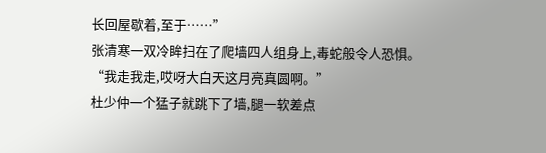长回屋歇着,至于……”
张清寒一双冷眸扫在了爬墙四人组身上,毒蛇般令人恐惧。
“我走我走,哎呀大白天这月亮真圆啊。”
杜少仲一个猛子就跳下了墙,腿一软差点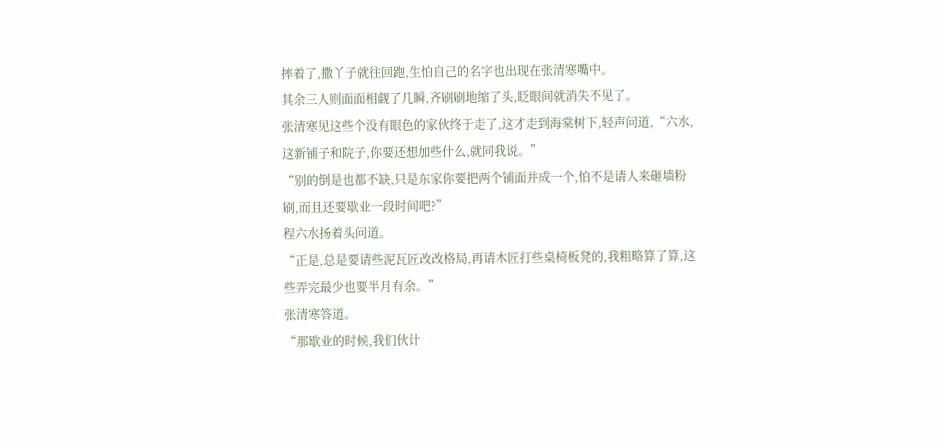摔着了,撒丫子就往回跑,生怕自己的名字也出现在张清寒嘴中。
其余三人则面面相觑了几瞬,齐刷刷地缩了头,眨眼间就消失不见了。
张清寒见这些个没有眼色的家伙终于走了,这才走到海棠树下,轻声问道,“六水,这新铺子和院子,你要还想加些什么,就同我说。”
“别的倒是也都不缺,只是东家你要把两个铺面并成一个,怕不是请人来砸墙粉刷,而且还要歇业一段时间吧?”
程六水扬着头问道。
“正是,总是要请些泥瓦匠改改格局,再请木匠打些桌椅板凳的,我粗略算了算,这些弄完最少也要半月有余。”
张清寒答道。
“那歇业的时候,我们伙计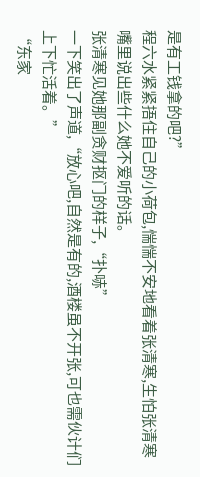是有工钱拿的吧?”
程六水紧紧捂住自己的小荷包,惴惴不安地看着张清寒,生怕张清寒嘴里说出些什么她不爱听的话。
张清寒见她那副贪财抠门的样子,“扑哧”
一下笑出了声道,“放心吧,自然是有的,酒楼虽不开张,可也需伙计们上下忙活着。”
“东家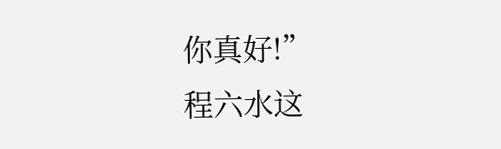你真好!”
程六水这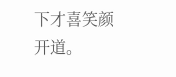下才喜笑颜开道。